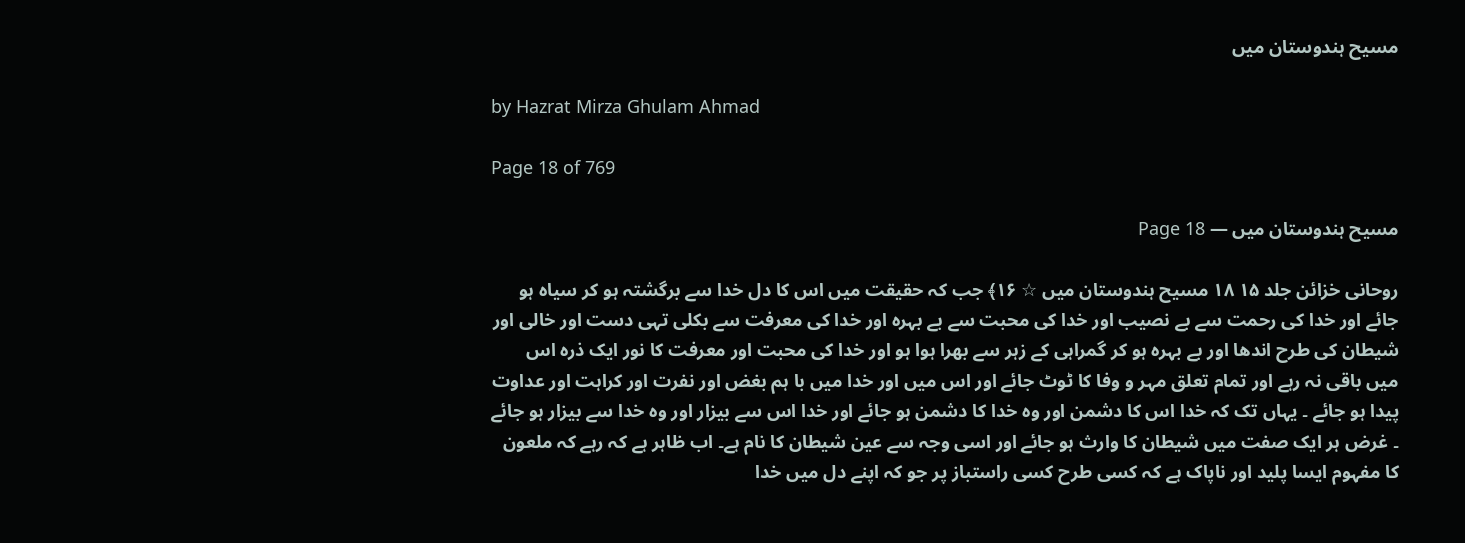مسیح ہندوستان میں

by Hazrat Mirza Ghulam Ahmad

Page 18 of 769

مسیح ہندوستان میں — Page 18

روحانی خزائن جلد ۱۵ ۱۸ مسیح ہندوستان میں ☆ ۱۶﴾ جب کہ حقیقت میں اس کا دل خدا سے برگشتہ ہو کر سیاہ ہو جائے اور خدا کی رحمت سے بے نصیب اور خدا کی محبت سے بے بہرہ اور خدا کی معرفت سے بکلی تہی دست اور خالی اور شیطان کی طرح اندھا اور بے بہرہ ہو کر گمراہی کے زہر سے بھرا ہوا ہو اور خدا کی محبت اور معرفت کا نور ایک ذرہ اس میں باقی نہ رہے اور تمام تعلق مہر و وفا کا ٹوٹ جائے اور اس میں اور خدا میں با ہم بغض اور نفرت اور کراہت اور عداوت پیدا ہو جائے ۔ یہاں تک کہ خدا اس کا دشمن اور وہ خدا کا دشمن ہو جائے اور خدا اس سے بیزار اور وہ خدا سے بیزار ہو جائے ۔ غرض ہر ایک صفت میں شیطان کا وارث ہو جائے اور اسی وجہ سے عین شیطان کا نام ہے۔ اب ظاہر ہے کہ رہے کہ ملعون کا مفہوم ایسا پلید اور ناپاک ہے کہ کسی طرح کسی راستباز پر جو کہ اپنے دل میں خدا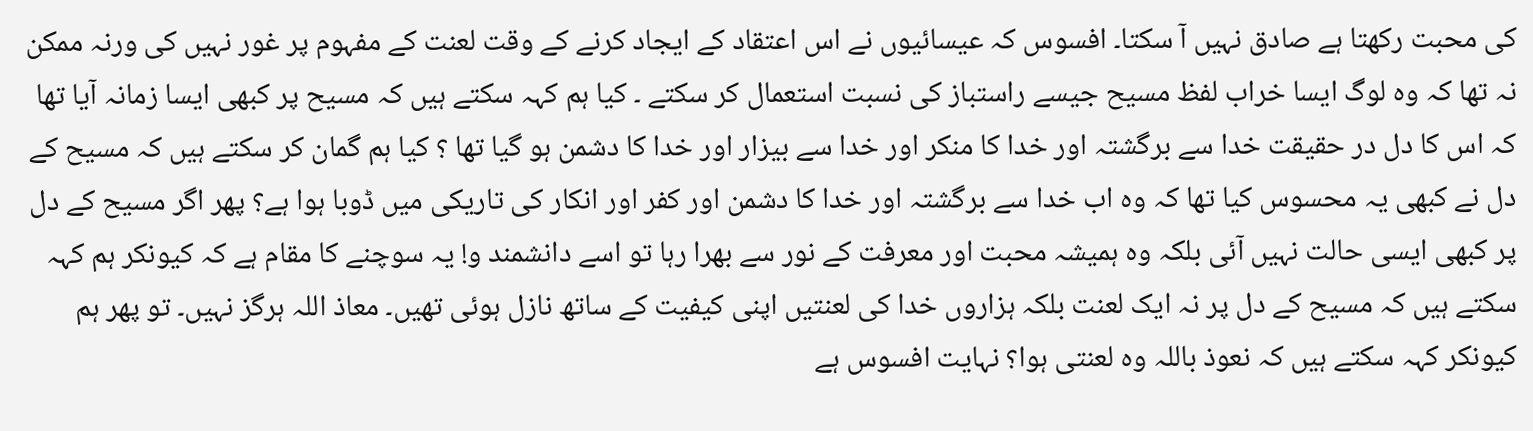کی محبت رکھتا ہے صادق نہیں آ سکتا۔ افسوس کہ عیسائیوں نے اس اعتقاد کے ایجاد کرنے کے وقت لعنت کے مفہوم پر غور نہیں کی ورنہ ممکن نہ تھا کہ وہ لوگ ایسا خراب لفظ مسیح جیسے راستباز کی نسبت استعمال کر سکتے ۔ کیا ہم کہہ سکتے ہیں کہ مسیح پر کبھی ایسا زمانہ آیا تھا کہ اس کا دل در حقیقت خدا سے برگشتہ اور خدا کا منکر اور خدا سے بیزار اور خدا کا دشمن ہو گیا تھا ؟ کیا ہم گمان کر سکتے ہیں کہ مسیح کے دل نے کبھی یہ محسوس کیا تھا کہ وہ اب خدا سے برگشتہ اور خدا کا دشمن اور کفر اور انکار کی تاریکی میں ڈوبا ہوا ہے؟ پھر اگر مسیح کے دل پر کبھی ایسی حالت نہیں آئی بلکہ وہ ہمیشہ محبت اور معرفت کے نور سے بھرا رہا تو اسے دانشمند و! یہ سوچنے کا مقام ہے کہ کیونکر ہم کہہ سکتے ہیں کہ مسیح کے دل پر نہ ایک لعنت بلکہ ہزاروں خدا کی لعنتیں اپنی کیفیت کے ساتھ نازل ہوئی تھیں۔ معاذ اللہ ہرگز نہیں۔ تو پھر ہم کیونکر کہہ سکتے ہیں کہ نعوذ باللہ وہ لعنتی ہوا؟ نہایت افسوس ہے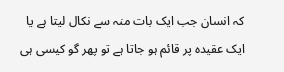کہ انسان جب ایک بات منہ سے نکال لیتا ہے یا ایک عقیدہ پر قائم ہو جاتا ہے تو پھر گو کیسی ہی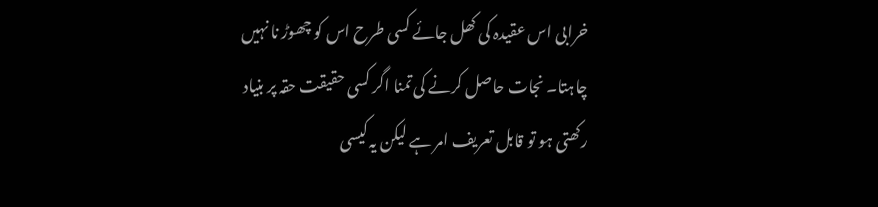خرابی اس عقیدہ کی کھل جائے کسی طرح اس کو چھوڑ نا نہیں چاہتا۔ نجات حاصل کرنے کی تمنا اگر کسی حقیقت حقہ پر بنیاد رکھتی ہو تو قابل تعریف امر ہے لیکن یہ کیسی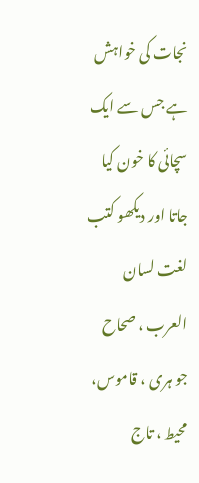نجات کی خواہش ہے جس سے ایک سچائی کا خون کیا جاتا اور دیکھو کتب لغت لسان العرب ، صحاح جو ہری ، قاموس، محیط ، تاج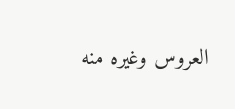العروس وغيره منه